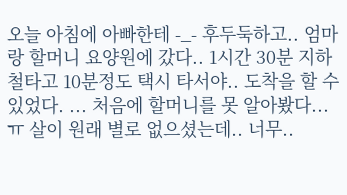오늘 아침에 아빠한테 -_- 후두둑하고.. 엄마랑 할머니 요양원에 갔다.. 1시간 30분 지하철타고 10분정도 택시 타서야.. 도착을 할 수 있었다. ... 처음에 할머니를 못 알아봤다...ㅠ 살이 원래 별로 없으셨는데.. 너무..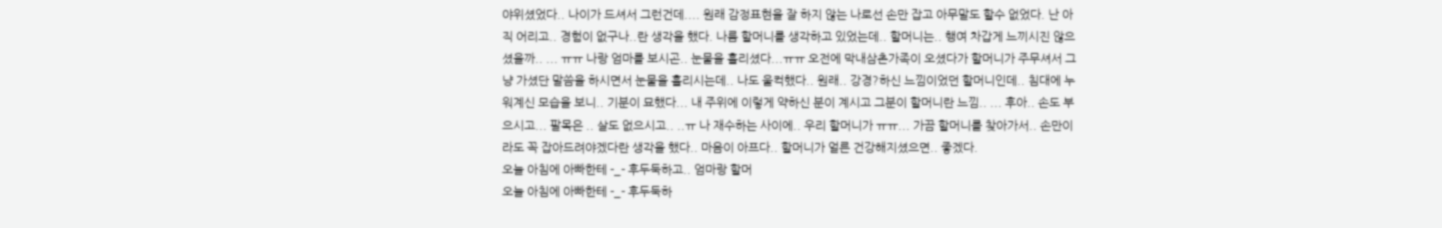야위셨었다.. 나이가 드셔서 그런건데.... 원래 감정표현을 잘 하지 않는 나로선 손만 잡고 아무말도 할수 없었다. 난 아직 어리고.. 경험이 없구나..란 생각을 했다. 나름 할머니를 생각하고 있었는데.. 할머니는.. 행여 차갑게 느끼시진 않으셨을까.. ... ㅠㅠ 나랑 엄마를 보시곤.. 눈물을 흘리셨다...ㅠㅠ 오전에 막내삼촌가족이 오셨다가 할머니가 주무셔서 그냥 가셨단 말씀을 하시면서 눈물을 흘리시는데.. 나도 울컥했다.. 원래.. 강경?하신 느낌이었던 할머니인데.. 침대에 누워계신 모습을 보니.. 기분이 묘했다... 내 주위에 이렇게 약하신 분이 계시고 그분이 할머니란 느낌.. ... 후아.. 손도 부으시고... 팔목은 .. 살도 없으시고.. ..ㅠ 나 재수하는 사이에.. 우리 할머니가 ㅠㅠ... 가끔 할머니를 찾아가서.. 손만이라도 꼭 잡아드려야겠다란 생각을 했다.. 마음이 아프다.. 할머니가 얼른 건강해지셨으면.. 좋겠다.
오늘 아침에 아빠한테 -_- 후두둑하고.. 엄마랑 할머
오늘 아침에 아빠한테 -_- 후두둑하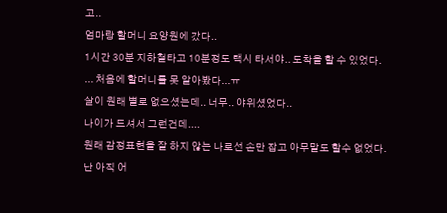고..
엄마랑 할머니 요양원에 갔다..
1시간 30분 지하철타고 10분정도 택시 타서야.. 도착을 할 수 있었다.
... 처음에 할머니를 못 알아봤다...ㅠ
살이 원래 별로 없으셨는데.. 너무.. 야위셨었다..
나이가 드셔서 그런건데....
원래 감정표현을 잘 하지 않는 나로선 손만 잡고 아무말도 할수 없었다.
난 아직 어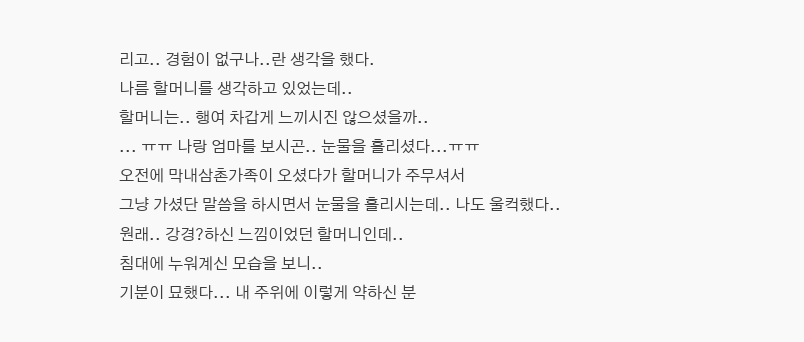리고.. 경험이 없구나..란 생각을 했다.
나름 할머니를 생각하고 있었는데..
할머니는.. 행여 차갑게 느끼시진 않으셨을까..
... ㅠㅠ 나랑 엄마를 보시곤.. 눈물을 흘리셨다...ㅠㅠ
오전에 막내삼촌가족이 오셨다가 할머니가 주무셔서
그냥 가셨단 말씀을 하시면서 눈물을 흘리시는데.. 나도 울컥했다..
원래.. 강경?하신 느낌이었던 할머니인데..
침대에 누워계신 모습을 보니..
기분이 묘했다... 내 주위에 이렇게 약하신 분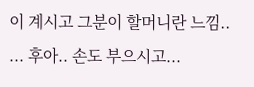이 계시고 그분이 할머니란 느낌..
... 후아.. 손도 부으시고...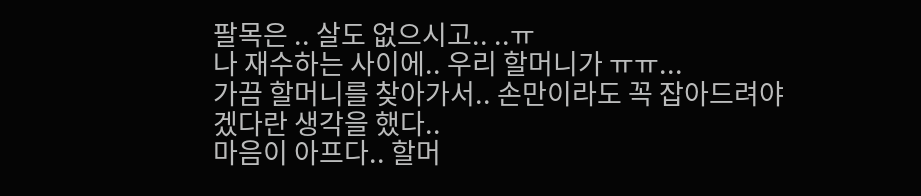팔목은 .. 살도 없으시고.. ..ㅠ
나 재수하는 사이에.. 우리 할머니가 ㅠㅠ...
가끔 할머니를 찾아가서.. 손만이라도 꼭 잡아드려야겠다란 생각을 했다..
마음이 아프다.. 할머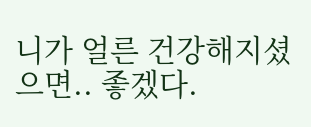니가 얼른 건강해지셨으면.. 좋겠다.